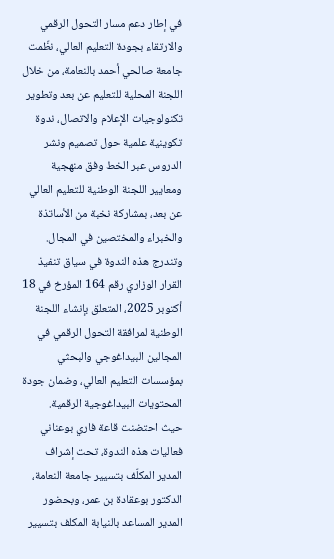في إطار دعم مسار التحول الرقمي والارتقاء بجودة التعليم العالي، نظّمت جامعة صالحي أحمد بالنعامة، من خلال اللجنة المحلية للتعليم عن بعد وتطوير تكنولوجيات الإعلام والاتصال، ندوة تكوينية علمية حول تصميم ونشر الدروس عبر الخط وفق منهجية ومعايير اللجنة الوطنية للتعليم العالي عن بعد، بمشاركة نخبة من الأساتذة والخبراء والمختصين في المجال.
وتندرج هذه الندوة في سياق تنفيذ القرار الوزاري رقم 164 المؤرخ في 18 أكتوبر 2025، المتعلق بإنشاء اللجنة الوطنية لمرافقة التحول الرقمي في المجالين البيداغوجي والبحثي بمؤسسات التعليم العالي، وضمان جودة المحتويات البيداغوجية الرقمية.
حيث احتضنت قاعة فاري بوعناني فعاليات هذه الندوة، تحت إشراف المدير المكلّف بتسيير جامعة النعامة، الدكتور بوعقادة بن عمر، وبحضور المدير المساعد بالنيابة المكلف بتسيير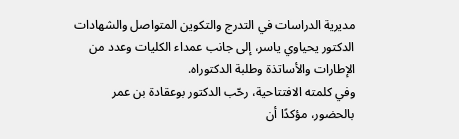مديرية الدراسات في التدرج والتكوين المتواصل والشهادات الدكتور يحياوي ياسر، إلى جانب عمداء الكليات وعدد من الإطارات والأساتذة وطلبة الدكتوراه.
وفي كلمته الافتتاحية، رحّب الدكتور بوعقادة بن عمر بالحضور، مؤكدًا أن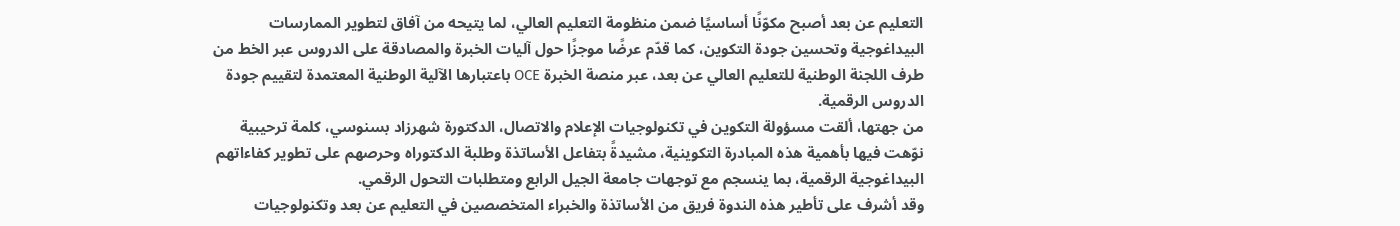التعليم عن بعد أصبح مكوّنًا أساسيًا ضمن منظومة التعليم العالي، لما يتيحه من آفاق لتطوير الممارسات البيداغوجية وتحسين جودة التكوين، كما قدّم عرضًا موجزًا حول آليات الخبرة والمصادقة على الدروس عبر الخط من طرف اللجنة الوطنية للتعليم العالي عن بعد، عبر منصة الخبرة OCE باعتبارها الآلية الوطنية المعتمدة لتقييم جودة الدروس الرقمية.
من جهتها، ألقت مسؤولة التكوين في تكنولوجيات الإعلام والاتصال، الدكتورة شهرزاد بسنوسي، كلمة ترحيبية نوّهت فيها بأهمية هذه المبادرة التكوينية، مشيدةً بتفاعل الأساتذة وطلبة الدكتوراه وحرصهم على تطوير كفاءاتهم البيداغوجية الرقمية، بما ينسجم مع توجهات جامعة الجيل الرابع ومتطلبات التحول الرقمي.
وقد أشرف على تأطير هذه الندوة فريق من الأساتذة والخبراء المتخصصين في التعليم عن بعد وتكنولوجيات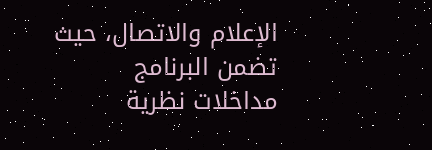الإعلام والاتصال، حيث تضمن البرنامج مداخلات نظرية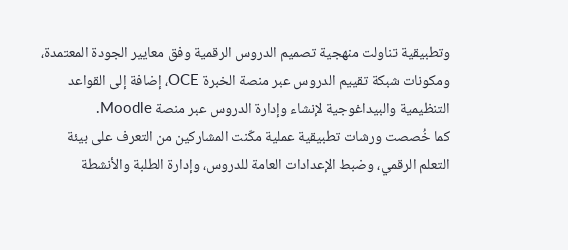وتطبيقية تناولت منهجية تصميم الدروس الرقمية وفق معايير الجودة المعتمدة، ومكونات شبكة تقييم الدروس عبر منصة الخبرة OCE، إضافة إلى القواعد التنظيمية والبيداغوجية لإنشاء وإدارة الدروس عبر منصة Moodle.
كما خُصصت ورشات تطبيقية عملية مكّنت المشاركين من التعرف على بيئة التعلم الرقمي، وضبط الإعدادات العامة للدروس، وإدارة الطلبة والأنشطة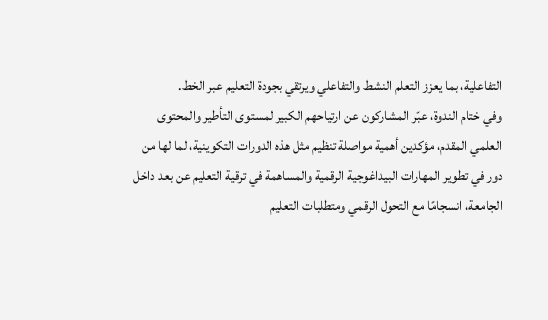التفاعلية، بما يعزز التعلم النشط والتفاعلي ويرتقي بجودة التعليم عبر الخط.
وفي ختام الندوة، عبّر المشاركون عن ارتياحهم الكبير لمستوى التأطير والمحتوى العلمي المقدم، مؤكدين أهمية مواصلة تنظيم مثل هذه الدورات التكوينية، لما لها من دور في تطوير المهارات البيداغوجية الرقمية والمساهمة في ترقية التعليم عن بعد داخل الجامعة، انسجامًا مع التحول الرقمي ومتطلبات التعليم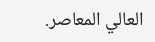العالي المعاصر.